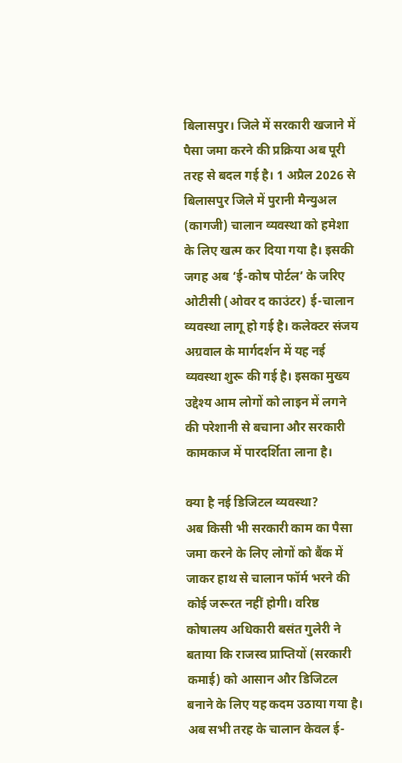बिलासपुर। जिले में सरकारी खजाने में पैसा जमा करने की प्रक्रिया अब पूरी तरह से बदल गई है। 1 अप्रैल 2026 से बिलासपुर जिले में पुरानी मैन्युअल (कागजी) चालान व्यवस्था को हमेशा के लिए खत्म कर दिया गया है। इसकी जगह अब ‘ई-कोष पोर्टल’ के जरिए ओटीसी (ओवर द काउंटर) ई-चालान व्यवस्था लागू हो गई है। कलेक्टर संजय अग्रवाल के मार्गदर्शन में यह नई व्यवस्था शुरू की गई है। इसका मुख्य उद्देश्य आम लोगों को लाइन में लगने की परेशानी से बचाना और सरकारी कामकाज में पारदर्शिता लाना है।

क्या है नई डिजिटल व्यवस्था?
अब किसी भी सरकारी काम का पैसा जमा करने के लिए लोगों को बैंक में जाकर हाथ से चालान फॉर्म भरने की कोई जरूरत नहीं होगी। वरिष्ठ कोषालय अधिकारी बसंत गुलेरी ने बताया कि राजस्व प्राप्तियों (सरकारी कमाई) को आसान और डिजिटल बनाने के लिए यह कदम उठाया गया है। अब सभी तरह के चालान केवल ई-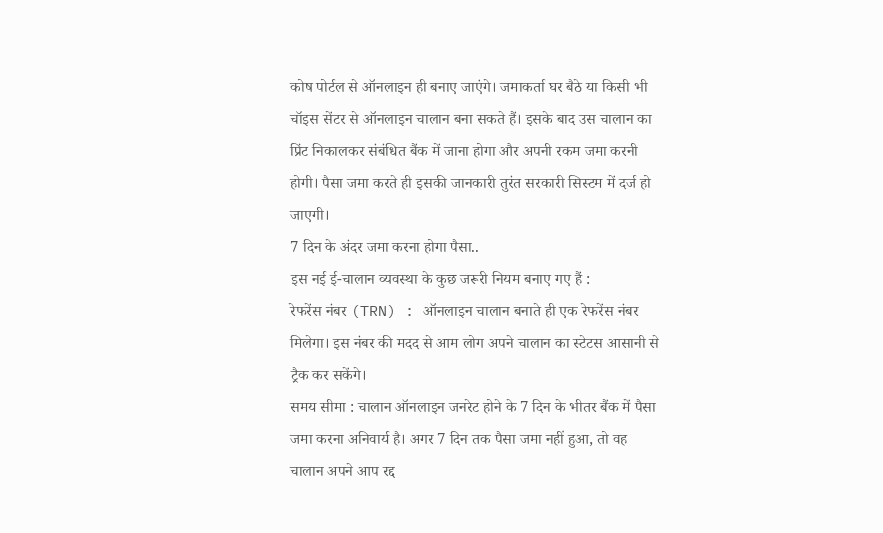कोष पोर्टल से ऑनलाइन ही बनाए जाएंगे। जमाकर्ता घर बैठे या किसी भी चॉइस सेंटर से ऑनलाइन चालान बना सकते हैं। इसके बाद उस चालान का प्रिंट निकालकर संबंधित बैंक में जाना होगा और अपनी रकम जमा करनी होगी। पैसा जमा करते ही इसकी जानकारी तुरंत सरकारी सिस्टम में दर्ज हो जाएगी।
7 दिन के अंदर जमा करना होगा पैसा..
इस नई ई-चालान व्यवस्था के कुछ जरूरी नियम बनाए गए हैं :
रेफरेंस नंबर (TRN) : ऑनलाइन चालान बनाते ही एक रेफरेंस नंबर मिलेगा। इस नंबर की मदद से आम लोग अपने चालान का स्टेटस आसानी से ट्रैक कर सकेंगे।
समय सीमा : चालान ऑनलाइन जनरेट होने के 7 दिन के भीतर बैंक में पैसा जमा करना अनिवार्य है। अगर 7 दिन तक पैसा जमा नहीं हुआ, तो वह चालान अपने आप रद्द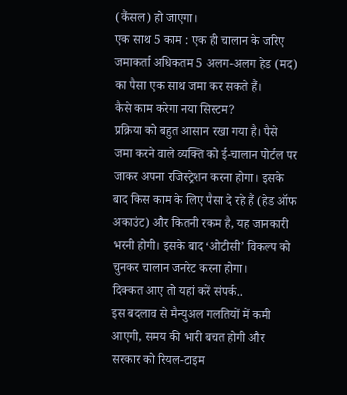(कैंसल) हो जाएगा।
एक साथ 5 काम : एक ही चालान के जरिए जमाकर्ता अधिकतम 5 अलग-अलग हेड (मद) का पैसा एक साथ जमा कर सकते हैं।
कैसे काम करेगा नया सिस्टम?
प्रक्रिया को बहुत आसान रखा गया है। पैसे जमा करने वाले व्यक्ति को ई-चालान पोर्टल पर जाकर अपना रजिस्ट्रेशन करना होगा। इसके बाद किस काम के लिए पैसा दे रहे हैं (हेड ऑफ अकाउंट) और कितनी रकम है, यह जानकारी भरनी होगी। इसके बाद ‘ओटीसी’ विकल्प को चुनकर चालान जनरेट करना होगा।
दिक्कत आए तो यहां करें संपर्क..
इस बदलाव से मैन्युअल गलतियों में कमी आएगी, समय की भारी बचत होगी और सरकार को रियल-टाइम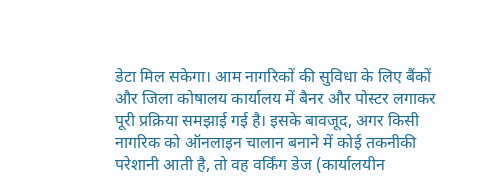डेटा मिल सकेगा। आम नागरिकों की सुविधा के लिए बैंकों और जिला कोषालय कार्यालय में बैनर और पोस्टर लगाकर पूरी प्रक्रिया समझाई गई है। इसके बावजूद, अगर किसी नागरिक को ऑनलाइन चालान बनाने में कोई तकनीकी परेशानी आती है, तो वह वर्किंग डेज (कार्यालयीन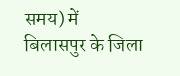समय) में बिलासपुर के जिला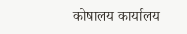कोषालय कार्यालय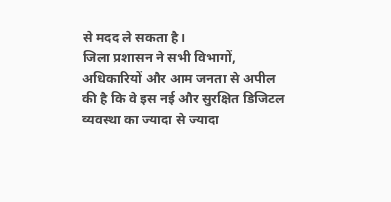से मदद ले सकता है।
जिला प्रशासन ने सभी विभागों, अधिकारियों और आम जनता से अपील की है कि वे इस नई और सुरक्षित डिजिटल व्यवस्था का ज्यादा से ज्यादा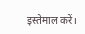इस्तेमाल करें।